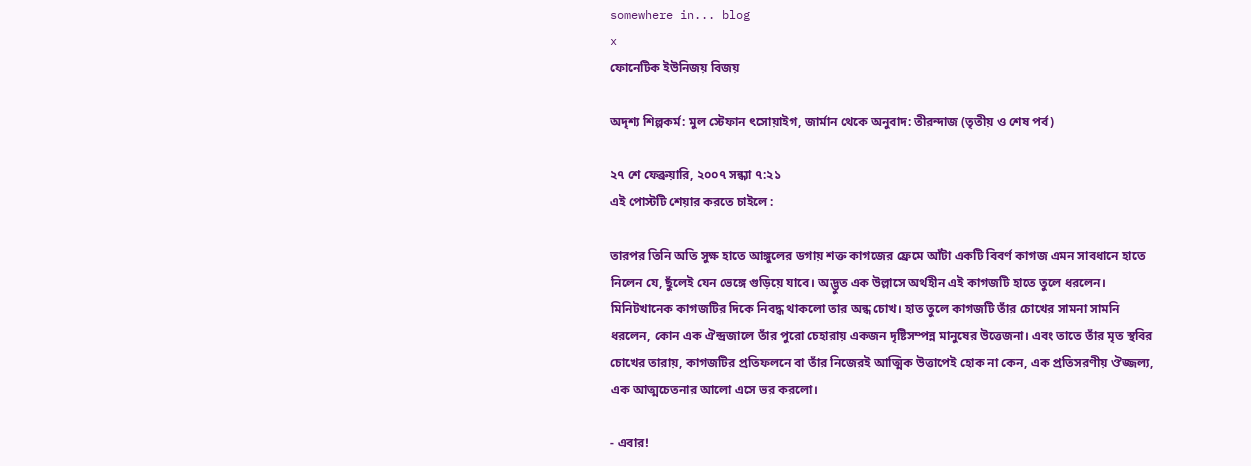somewhere in... blog
x
ফোনেটিক ইউনিজয় বিজয়

অদৃশ্য শিল্পকর্ম: মুল স্টেফান ৎসোয়াইগ, জার্মান থেকে অনুবাদ: তীরন্দাজ (তৃতীয় ও শেষ পর্ব)

২৭ শে ফেব্রুয়ারি, ২০০৭ সন্ধ্যা ৭:২১
এই পোস্টটি শেয়ার করতে চাইলে :

তারপর তিনি অতি সুক্ষ হাতে আঙ্গুলের ডগায় শক্ত কাগজের ফ্রেমে আঁটা একটি বিবর্ণ কাগজ এমন সাবধানে হাতে নিলেন যে, ছুঁলেই যেন ভেঙ্গে গুড়িয়ে যাবে। অদ্ভুত এক উল্লাসে অর্থহীন এই কাগজটি হাতে তুলে ধরলেন। মিনিটখানেক কাগজটির দিকে নিবদ্ধ থাকলো তার অন্ধ চোখ। হাত তুলে কাগজটি তাঁর চোখের সামনা সামনি ধরলেন, কোন এক ঐন্দ্রজালে তাঁর পুরো চেহারায় একজন দৃষ্টিসম্পন্ন মানুষের উত্তেজনা। এবং তাতে তাঁর মৃত স্থবির চোখের তারায়, কাগজটির প্রতিফলনে বা তাঁর নিজেরই আত্মিক উত্তাপেই হোক না কেন, এক প্রতিসরণীয় ঔজ্জল্য, এক আত্মচেতনার আলো এসে ভর করলো।

- এবার!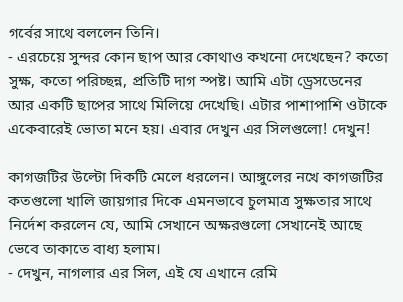গর্বের সাথে বললেন তিনি।
- এরচেয়ে সুন্দর কোন ছাপ আর কোথাও কখনো দেখেছেন? কতো সুক্ষ, কতো পরিচ্ছন্ন, প্রতিটি দাগ স্পষ্ট। আমি এটা ড্রেসডেনের আর একটি ছাপের সাথে মিলিয়ে দেখেছি। এটার পাশাপাশি ওটাকে একেবারেই ভোতা মনে হয়। এবার দেখুন এর সিলগুলো! দেখুন!

কাগজটির উল্টো দিকটি মেলে ধরলেন। আঙ্গুলের নখে কাগজটির কতগুলো খালি জায়গার দিকে এমনভাবে চুলমাত্র সুক্ষতার সাথে নির্দেশ করলেন যে, আমি সেখানে অক্ষরগুলো সেখানেই আছে ভেবে তাকাতে বাধ্য হলাম।
- দেখুন, নাগলার এর সিল, এই যে এখানে রেমি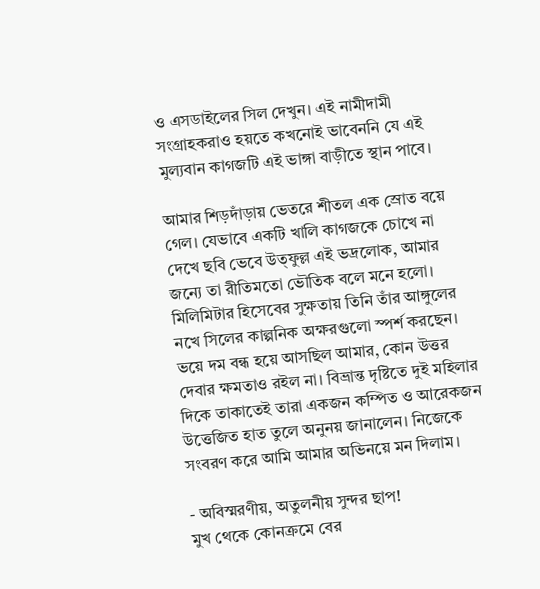ও এসডাইলের সিল দেখুন। এই নামীদামী সংগ্রাহকরাও হয়তে কখনোই ভাবেননি যে এই মুল্যবান কাগজটি এই ভাঙ্গা বাড়ীতে স্থান পাবে।

আমার শিড়দাঁড়ায় ভেতরে শীতল এক স্রোত বয়ে গেল। যেভাবে একটি খালি কাগজকে চোখে না দেখে ছবি ভেবে উত্ফুল্ল এই ভদ্রলোক, আমার জন্যে তা রীতিমতো ভৌতিক বলে মনে হলো। মিলিমিটার হিসেবের সুক্ষতায় তিনি তাঁর আঙ্গুলের নখে সিলের কাল্পনিক অক্ষরগুলো স্পর্শ করছেন। ভয়ে দম বন্ধ হয়ে আসছিল আমার, কোন উত্তর দেবার ক্ষমতাও রইল না। বিভ্রান্ত দৃষ্টিতে দুই মহিলার দিকে তাকাতেই তারা একজন কম্পিত ও আরেকজন উত্তেজিত হাত তুলে অনুনয় জানালেন। নিজেকে সংবরণ করে আমি আমার অভিনয়ে মন দিলাম।

- অবিস্মরণীয়, অতুলনীয় সুন্দর ছাপ!
মুখ থেকে কোনক্রমে বের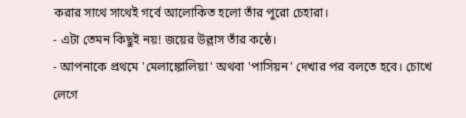করার সাথে সাথেই গর্বে আলোকিত হলো তাঁর পুরো চেহারা।
- এটা তেমন কিছুই নয়! জয়ের উল্লাস তাঁর কন্ঠে।
- আপনাকে প্রথমে 'মেলাঙ্কোলিয়া' অথবা 'পাসিয়ন' দেখার পর বলতে হবে। চোখে লেগে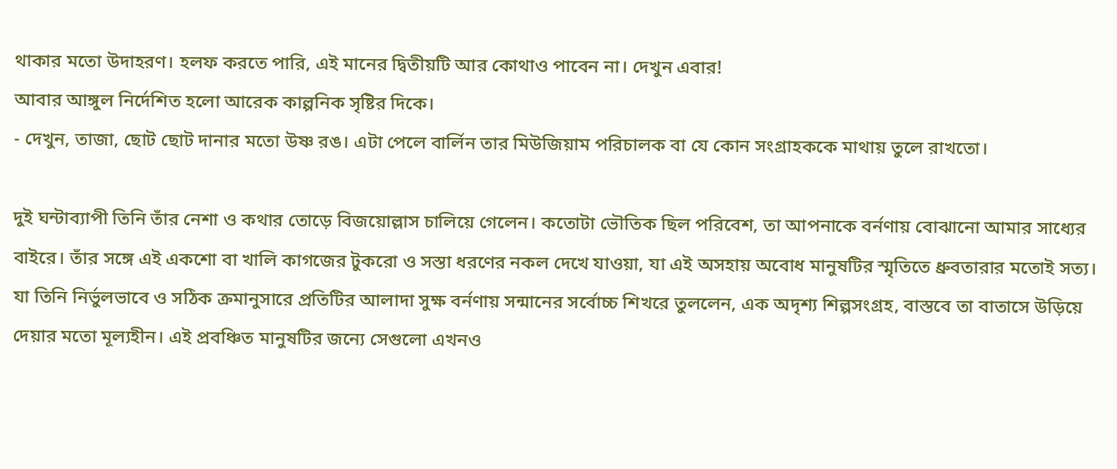থাকার মতো উদাহরণ। হলফ করতে পারি, এই মানের দ্বিতীয়টি আর কোথাও পাবেন না। দেখুন এবার!
আবার আঙ্গুল নির্দেশিত হলো আরেক কাল্পনিক সৃষ্টির দিকে।
- দেখুন, তাজা, ছোট ছোট দানার মতো উষ্ণ রঙ। এটা পেলে বার্লিন তার মিউজিয়াম পরিচালক বা যে কোন সংগ্রাহককে মাথায় তুলে রাখতো।

দুই ঘন্টাব্যাপী তিনি তাঁর নেশা ও কথার তোড়ে বিজয়োল্লাস চালিয়ে গেলেন। কতোটা ভৌতিক ছিল পরিবেশ, তা আপনাকে বর্নণায় বোঝানো আমার সাধ্যের বাইরে। তাঁর সঙ্গে এই একশো বা খালি কাগজের টুকরো ও সস্তা ধরণের নকল দেখে যাওয়া, যা এই অসহায় অবোধ মানুষটির স্মৃতিতে ধ্রুবতারার মতোই সত্য। যা তিনি নির্ভুলভাবে ও সঠিক ক্রমানুসারে প্রতিটির আলাদা সুক্ষ বর্নণায় সন্মানের সর্বোচ্চ শিখরে তুললেন, এক অদৃশ্য শিল্পসংগ্রহ, বাস্তবে তা বাতাসে উড়িয়ে দেয়ার মতো মূল্যহীন। এই প্রবঞ্চিত মানুষটির জন্যে সেগুলো এখনও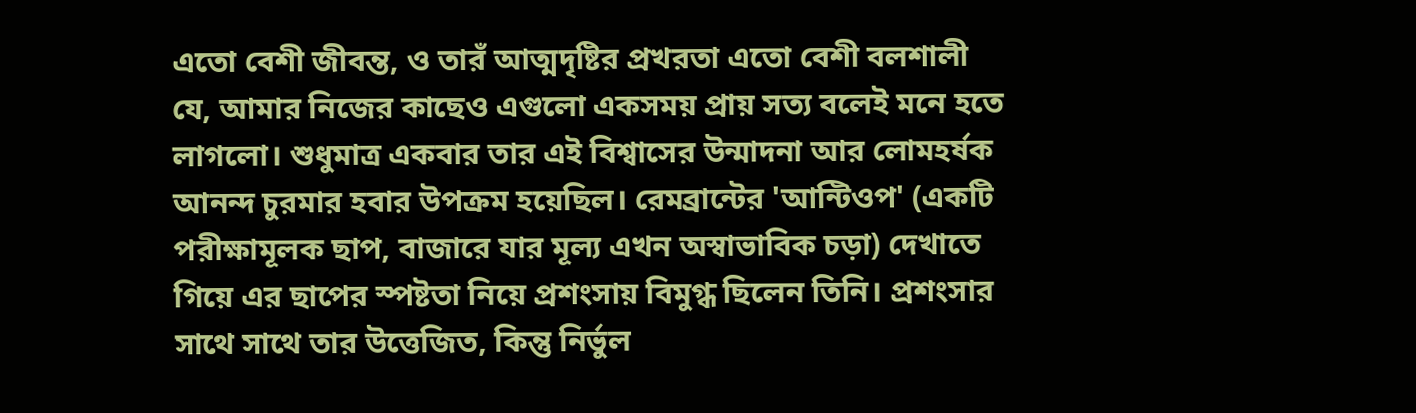এতো বেশী জীবন্ত, ও তারঁ আত্মদৃষ্টির প্রখরতা এতো বেশী বলশালী যে, আমার নিজের কাছেও এগুলো একসময় প্রায় সত্য বলেই মনে হতে লাগলো। শুধুমাত্র একবার তার এই বিশ্বাসের উন্মাদনা আর লোমহর্ষক আনন্দ চুরমার হবার উপক্রম হয়েছিল। রেমব্রান্টের 'আন্টিওপ' (একটি পরীক্ষামূলক ছাপ, বাজারে যার মূল্য এখন অস্বাভাবিক চড়া) দেখাতে গিয়ে এর ছাপের স্পষ্টতা নিয়ে প্রশংসায় বিমুগ্ধ ছিলেন তিনি। প্রশংসার সাথে সাথে তার উত্তেজিত, কিন্তু নির্ভুল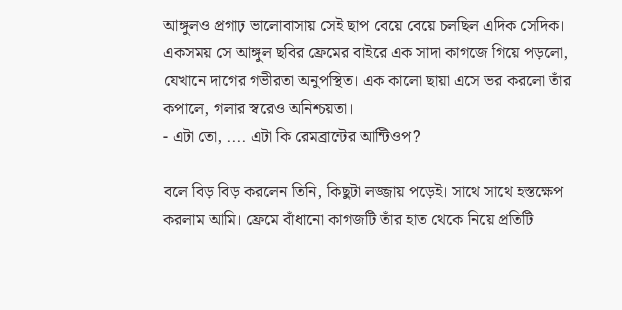আঙ্গুলও প্রগাঢ় ভালোবাসায় সেই ছাপ বেয়ে বেয়ে চলছিল এদিক সেদিক। একসময় সে আঙ্গুল ছবির ফ্রেমের বাইরে এক সাদা কাগজে গিয়ে পড়লো, যেখানে দাগের গভীরতা অনুপস্থিত। এক কালো ছায়া এসে ভর করলো তাঁর কপালে, গলার স্বরেও অনিশ্চয়তা।
- এটা তো, .... এটা কি রেমব্রান্টের আন্টিওপ?

বলে বিড় বিড় করলেন তিনি, কিছুটা লজ্জায় পড়েই। সাথে সাথে হস্তক্ষেপ করলাম আমি। ফ্রেমে বাঁধানো কাগজটি তাঁর হাত থেকে নিয়ে প্রতিটি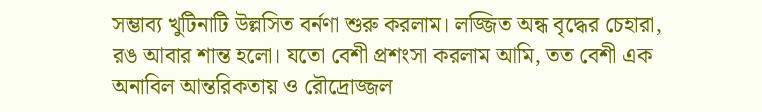সম্ভাব্য খুটিনাটি উল্লসিত বর্নণা শুরু করলাম। লজ্জিত অন্ধ বৃদ্ধের চেহারা, রঙ আবার শান্ত হলো। যতো বেশী প্রশংসা করলাম আমি, তত বেশী এক অনাবিল আন্তরিকতায় ও রৌদ্রোজ্জল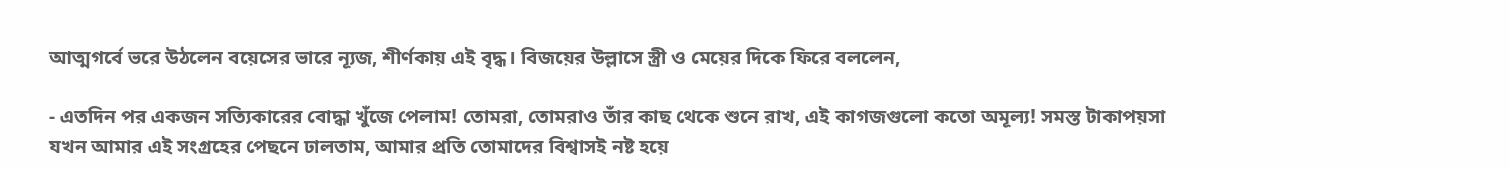আত্মগর্বে ভরে উঠলেন বয়েসের ভারে ন্যূজ, শীর্ণকায় এই বৃদ্ধ। বিজয়ের উল্লাসে স্ত্রী ও মেয়ের দিকে ফিরে বললেন,

- এতদিন পর একজন সত্যিকারের বোদ্ধা খুঁজে পেলাম! তোমরা, তোমরাও তাঁর কাছ থেকে শুনে রাখ, এই কাগজগুলো কতো অমূল্য! সমস্ত টাকাপয়সা যখন আমার এই সংগ্রহের পেছনে ঢালতাম, আমার প্রতি তোমাদের বিশ্বাসই নষ্ট হয়ে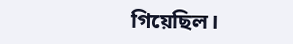গিয়েছিল।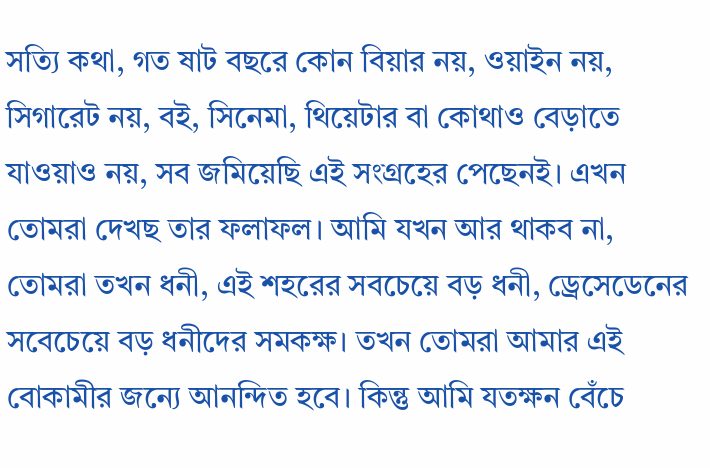সত্যি কথা, গত ষাট বছরে কোন বিয়ার নয়, ওয়াইন নয়, সিগারেট নয়, বই, সিনেমা, থিয়েটার বা কোথাও বেড়াতে যাওয়াও নয়, সব জমিয়েছি এই সংগ্রহের পেছেনই। এখন তোমরা দেখছ তার ফলাফল। আমি যখন আর থাকব না, তোমরা তখন ধনী, এই শহরের সবচেয়ে বড় ধনী, ড্রেসেডেনের সবেচেয়ে বড় ধনীদের সমকক্ষ। তখন তোমরা আমার এই বোকামীর জন্যে আনন্দিত হবে। কিন্তু আমি যতক্ষন বেঁচে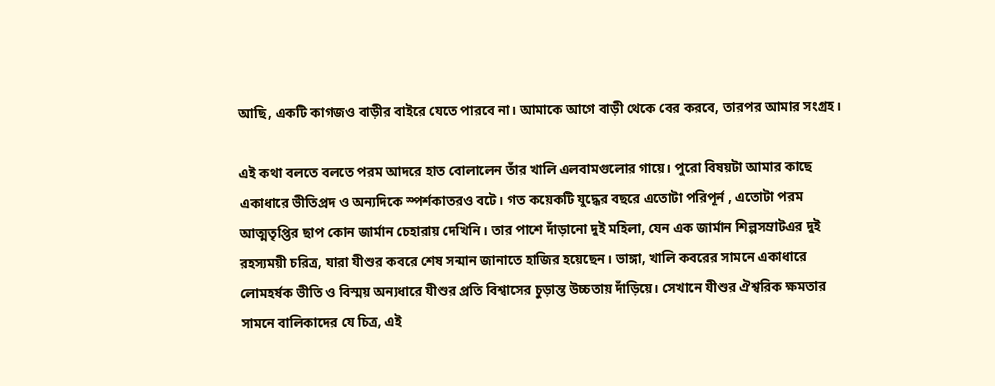আছি, একটি কাগজও বাড়ীর বাইরে যেতে পারবে না। আমাকে আগে বাড়ী থেকে বের করবে, তারপর আমার সংগ্রহ।

এই কথা বলতে বলতে পরম আদরে হাত বোলালেন তাঁর খালি এলবামগুলোর গায়ে। পুরো বিষয়টা আমার কাছে একাধারে ভীতিপ্রদ ও অন্যদিকে স্পর্শকাতরও বটে। গত কয়েকটি যুদ্ধের বছরে এতোটা পরিপূর্ন , এতোটা পরম আত্মতৃপ্তির ছাপ কোন জার্মান চেহারায় দেখিনি। তার পাশে দাঁড়ানো দুই মহিলা, যেন এক জার্মান শিল্পসম্রাটএর দুই রহস্যময়ী চরিত্র, যারা যীশুর কবরে শেষ সন্মান জানাতে হাজির হয়েছেন। ভাঙ্গা, খালি কবরের সামনে একাধারে লোমহর্ষক ভীতি ও বিস্ময় অন্যধারে যীশুর প্রতি বিশ্বাসের চুড়ান্ত উচ্চতায় দাঁড়িয়ে। সেখানে যীশুর ঐশ্বরিক ক্ষমতার সামনে বালিকাদের যে চিত্র, এই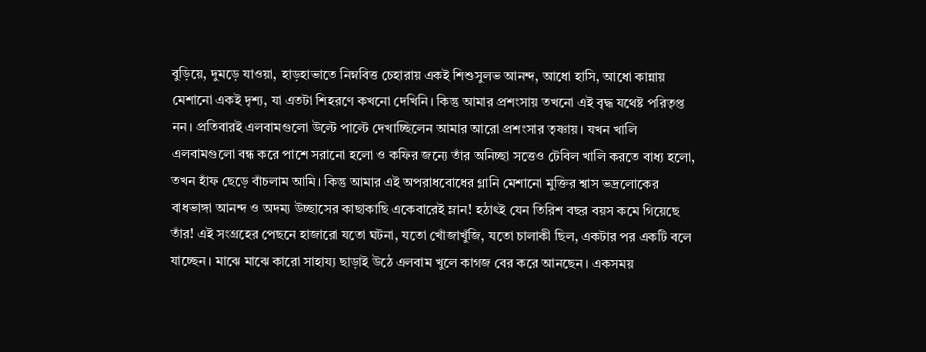বুড়িয়ে, দুমড়ে যাওয়া, হাড়হাভাতে নিম্নবিত্ত চেহারায় একই শিশুসুলভ আনন্দ, আধো হাসি, আধো কান্নায় মেশানো একই দৃশ্য, যা এতটা শিহরণে কখনো দেখিনি। কিন্তু আমার প্রশংসায় তখনো এই বৃদ্ধ যথেষ্ট পরিতৃপ্ত নন। প্রতিবারই এলবামগুলো উল্টে পাল্টে দেখাচ্ছিলেন আমার আরো প্রশংসার তৃষ্ণায়। যখন খালি এলবামগুলো বন্ধ করে পাশে সরানো হলো ও কফির জন্যে তাঁর অনিচ্ছা সত্তেও টেবিল খালি করতে বাধ্য হলো, তখন হাঁফ ছেড়ে বাঁচলাম আমি। কিন্তু আমার এই অপরাধবোধের গ্লানি মেশানো মুক্তির শ্বাস ভদ্রলোকের বাধভাঙ্গা আনন্দ ও অদম্য উচ্ছাসের কাছাকাছি একেবারেই ম্লান! হঠাৎই যেন তিরিশ বছর বয়স কমে গিয়েছে তাঁর! এই সংগ্রহের পেছনে হাজারো যতো ঘটনা, যতো খোঁজাখুঁজি, যতো চালাকী ছিল, একটার পর একটি বলে যাচ্ছেন। মাঝে মাঝে কারো সাহায্য ছাড়াই উঠে এলবাম খুলে কাগজ বের করে আনছেন। একসময়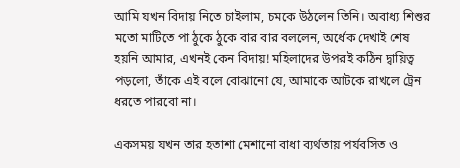আমি যখন বিদায় নিতে চাইলাম, চমকে উঠলেন তিনি। অবাধ্য শিশুর মতো মাটিতে পা ঠুকে ঠুকে বার বার বললেন, অর্ধেক দেখাই শেষ হয়নি আমার, এখনই কেন বিদায়! মহিলাদের উপরই কঠিন দ্বায়িত্ব পড়লো, তাঁকে এই বলে বোঝানো যে, আমাকে আটকে রাখলে ট্রেন ধরতে পারবো না।

একসময় যখন তার হতাশা মেশানো বাধা ব্যর্থতায় পর্যবসিত ও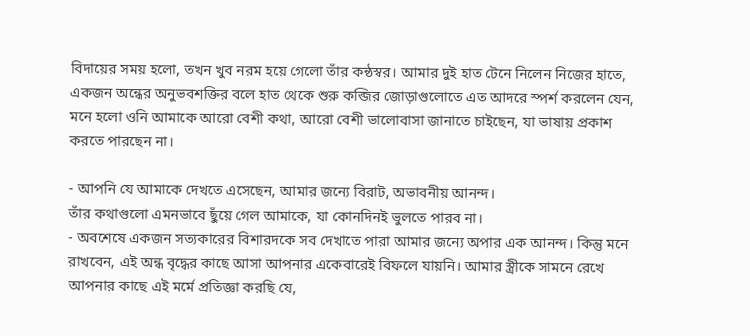বিদায়ের সময় হলো, তখন খুব নরম হয়ে গেলো তাঁর কন্ঠস্বর। আমার দুই হাত টেনে নিলেন নিজের হাতে, একজন অন্ধের অনুভবশক্তির বলে হাত থেকে শুরু কব্জির জোড়াগুলোতে এত আদরে স্পর্শ করলেন যেন, মনে হলো ওনি আমাকে আরো বেশী কথা, আরো বেশী ভালোবাসা জানাতে চাইছেন, যা ভাষায় প্রকাশ করতে পারছেন না।

- আপনি যে আমাকে দেখতে এসেছেন, আমার জন্যে বিরাট, অভাবনীয় আনন্দ।
তাঁর কথাগুলো এমনভাবে ছুঁয়ে গেল আমাকে, যা কোনদিনই ভুলতে পারব না।
- অবশেষে একজন সত্যকারের বিশারদকে সব দেখাতে পারা আমার জন্যে অপার এক আনন্দ। কিন্তু মনে রাখবেন, এই অন্ধ বৃদ্ধের কাছে আসা আপনার একেবারেই বিফলে যায়নি। আমার স্ত্রীকে সামনে রেখে আপনার কাছে এই মর্মে প্রতিজ্ঞা করছি যে,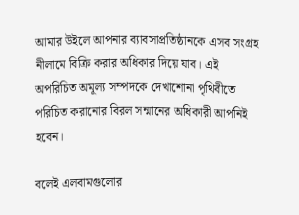আমার উইলে আপনার ব্যাবসাপ্রতিষ্ঠানকে এসব সংগ্রহ নীলামে বিক্রি করার অধিকার দিয়ে যাব। এই অপরিচিত অমূল্য সম্পদকে দেখাশোনা পৃথিবীতে পরিচিত করানোর বিরল সন্মানের অধিকারী আপনিই হবেন।

বলেই এলবামগুলোর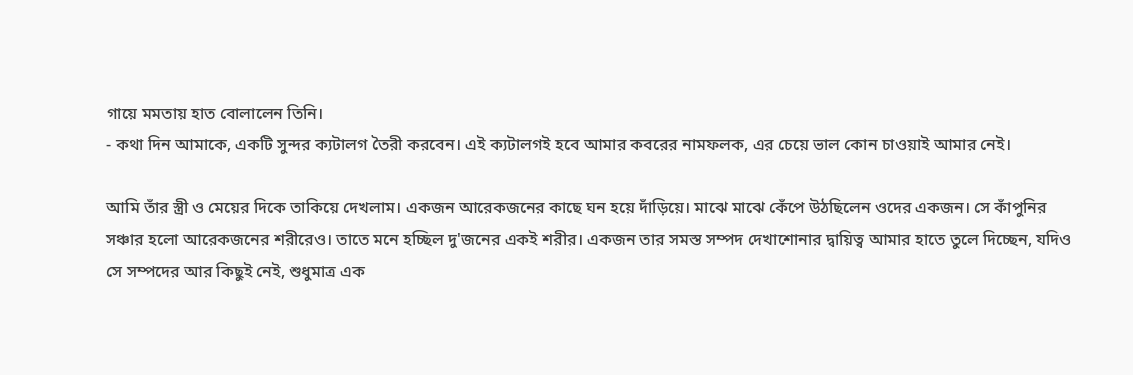গায়ে মমতায় হাত বোলালেন তিনি।
- কথা দিন আমাকে, একটি সুন্দর ক্যটালগ তৈরী করবেন। এই ক্যটালগই হবে আমার কবরের নামফলক, এর চেয়ে ভাল কোন চাওয়াই আমার নেই।

আমি তাঁর স্ত্রী ও মেয়ের দিকে তাকিয়ে দেখলাম। একজন আরেকজনের কাছে ঘন হয়ে দাঁড়িয়ে। মাঝে মাঝে কেঁপে উঠছিলেন ওদের একজন। সে কাঁপুনির সঞ্চার হলো আরেকজনের শরীরেও। তাতে মনে হচ্ছিল দু'জনের একই শরীর। একজন তার সমস্ত সম্পদ দেখাশোনার দ্বায়িত্ব আমার হাতে তুলে দিচ্ছেন, যদিও সে সম্পদের আর কিছুই নেই, শুধুমাত্র এক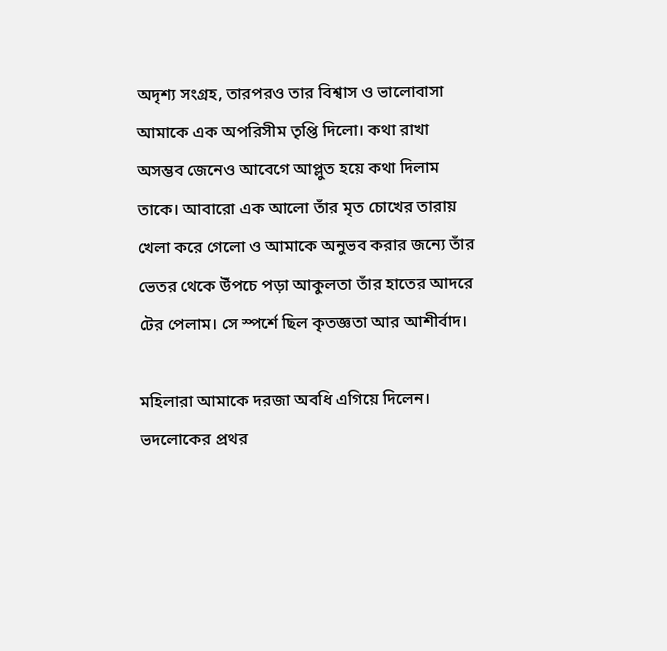অদৃশ্য সংগ্রহ, তারপরও তার বিশ্বাস ও ভালোবাসা আমাকে এক অপরিসীম তৃপ্তি দিলো। কথা রাখা অসম্ভব জেনেও আবেগে আপ্লুত হয়ে কথা দিলাম তাকে। আবারো এক আলো তাঁর মৃত চোখের তারায় খেলা করে গেলো ও আমাকে অনুভব করার জন্যে তাঁর ভেতর থেকে উঁপচে পড়া আকুলতা তাঁর হাতের আদরে টের পেলাম। সে স্পর্শে ছিল কৃতজ্ঞতা আর আশীর্বাদ।

মহিলারা আমাকে দরজা অবধি এগিয়ে দিলেন। ভদলোকের প্রথর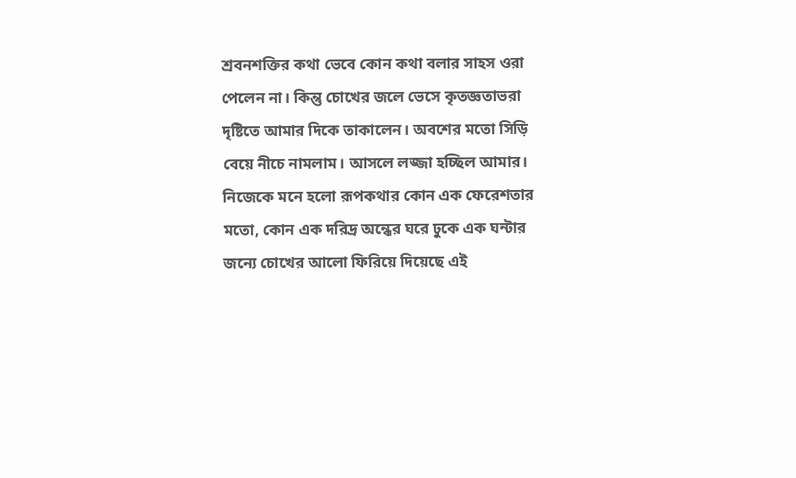শ্রবনশক্তির কথা ভেবে কোন কথা বলার সাহস ওরা পেলেন না। কিন্তু চোখের জলে ভেসে কৃতজ্ঞতাভরা দৃষ্টিতে আমার দিকে তাকালেন। অবশের মতো সিড়ি বেয়ে নীচে নামলাম। আসলে লজ্জা হচ্ছিল আমার। নিজেকে মনে হলো রূপকথার কোন এক ফেরেশতার মতো, কোন এক দরিদ্র অন্ধের ঘরে ঢুকে এক ঘন্টার জন্যে চোখের আলো ফিরিয়ে দিয়েছে এই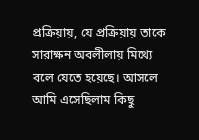প্রক্রিয়ায়, যে প্রক্রিয়ায় তাকে সারাক্ষন অবলীলায় মিথ্যে বলে যেতে হয়েছে। আসলে আমি এসেছিলাম কিছু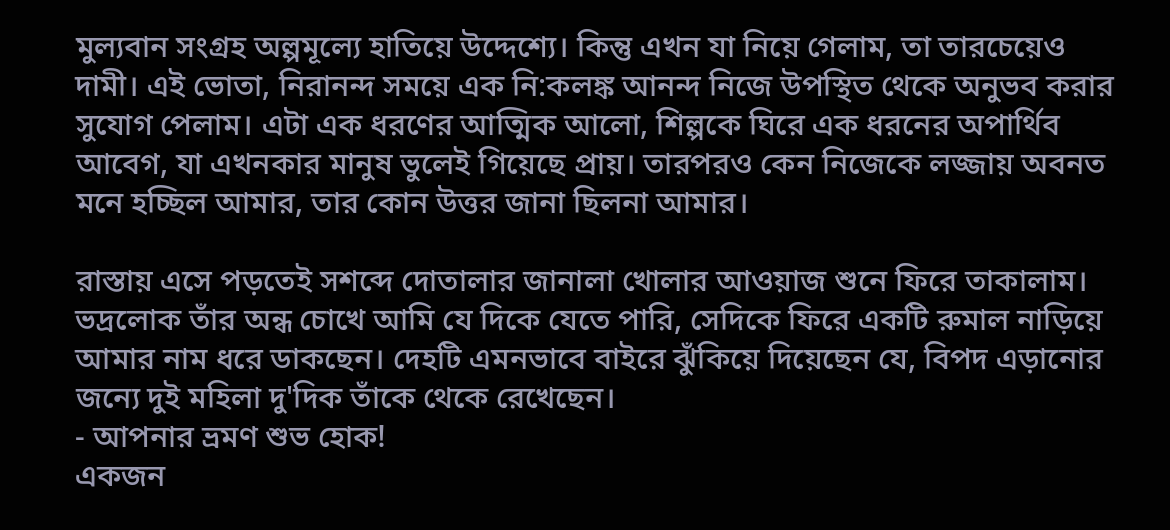মুল্যবান সংগ্রহ অল্পমূল্যে হাতিয়ে উদ্দেশ্যে। কিন্তু এখন যা নিয়ে গেলাম, তা তারচেয়েও দামী। এই ভোতা, নিরানন্দ সময়ে এক নি:কলঙ্ক আনন্দ নিজে উপস্থিত থেকে অনুভব করার সুযোগ পেলাম। এটা এক ধরণের আত্মিক আলো, শিল্পকে ঘিরে এক ধরনের অপার্থিব আবেগ, যা এখনকার মানুষ ভুলেই গিয়েছে প্রায়। তারপরও কেন নিজেকে লজ্জায় অবনত মনে হচ্ছিল আমার, তার কোন উত্তর জানা ছিলনা আমার।

রাস্তায় এসে পড়তেই সশব্দে দোতালার জানালা খোলার আওয়াজ শুনে ফিরে তাকালাম। ভদ্রলোক তাঁর অন্ধ চোখে আমি যে দিকে যেতে পারি, সেদিকে ফিরে একটি রুমাল নাড়িয়ে আমার নাম ধরে ডাকছেন। দেহটি এমনভাবে বাইরে ঝুঁকিয়ে দিয়েছেন যে, বিপদ এড়ানোর জন্যে দুই মহিলা দু'দিক তাঁকে থেকে রেখেছেন।
- আপনার ভ্রমণ শুভ হোক!
একজন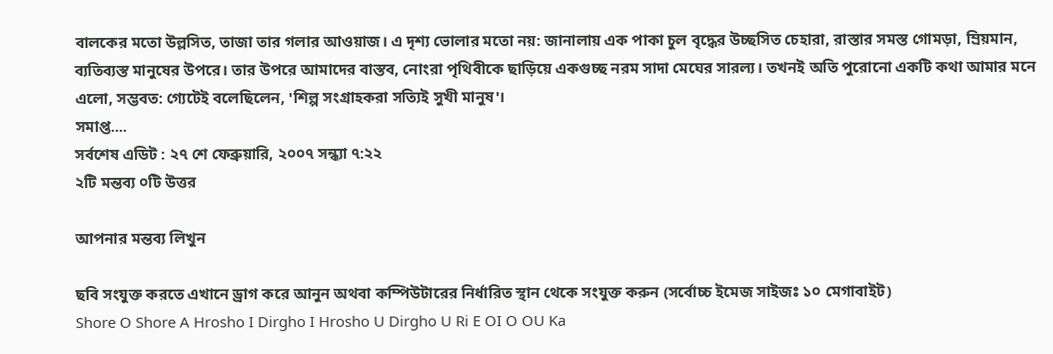বালকের মতো উল্লসিত, তাজা তার গলার আওয়াজ। এ দৃশ্য ভোলার মতো নয়: জানালায় এক পাকা চুল বৃদ্ধের উচ্ছসিত চেহারা, রাস্তার সমস্ত গোমড়া, ম্রিয়মান, ব্যতিব্যস্ত মানুষের উপরে। তার উপরে আমাদের বাস্তব, নোংরা পৃথিবীকে ছাড়িয়ে একগুচ্ছ নরম সাদা মেঘের সারল্য। তখনই অতি পুরোনো একটি কথা আমার মনে এলো, সম্ভবত: গ্যেটেই বলেছিলেন, 'শিল্প সংগ্রাহকরা সত্যিই সুখী মানুষ'।
সমাপ্ত....
সর্বশেষ এডিট : ২৭ শে ফেব্রুয়ারি, ২০০৭ সন্ধ্যা ৭:২২
২টি মন্তব্য ০টি উত্তর

আপনার মন্তব্য লিখুন

ছবি সংযুক্ত করতে এখানে ড্রাগ করে আনুন অথবা কম্পিউটারের নির্ধারিত স্থান থেকে সংযুক্ত করুন (সর্বোচ্চ ইমেজ সাইজঃ ১০ মেগাবাইট)
Shore O Shore A Hrosho I Dirgho I Hrosho U Dirgho U Ri E OI O OU Ka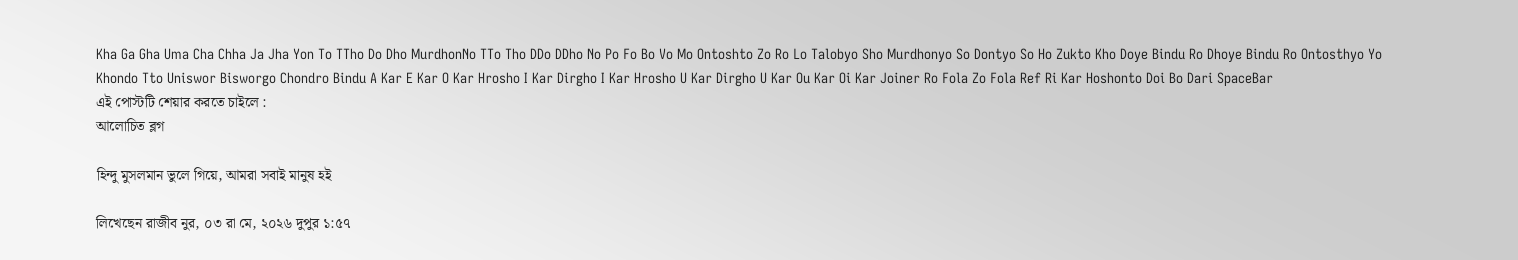Kha Ga Gha Uma Cha Chha Ja Jha Yon To TTho Do Dho MurdhonNo TTo Tho DDo DDho No Po Fo Bo Vo Mo Ontoshto Zo Ro Lo Talobyo Sho Murdhonyo So Dontyo So Ho Zukto Kho Doye Bindu Ro Dhoye Bindu Ro Ontosthyo Yo Khondo Tto Uniswor Bisworgo Chondro Bindu A Kar E Kar O Kar Hrosho I Kar Dirgho I Kar Hrosho U Kar Dirgho U Kar Ou Kar Oi Kar Joiner Ro Fola Zo Fola Ref Ri Kar Hoshonto Doi Bo Dari SpaceBar
এই পোস্টটি শেয়ার করতে চাইলে :
আলোচিত ব্লগ

হিন্দু মুসলমান ভুলে গিয়ে, আমরা সবাই মানুষ হই

লিখেছেন রাজীব নুর, ০৩ রা মে, ২০২৬ দুপুর ১:৫৭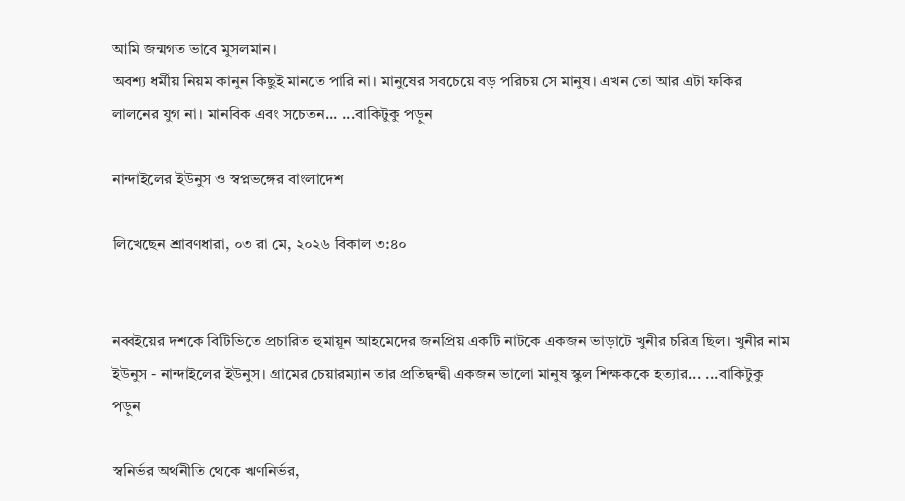আমি জন্মগত ভাবে মুসলমান।
অবশ্য ধর্মীয় নিয়ম কানুন কিছুই মানতে পারি না। মানুষের সবচেয়ে বড় পরিচয় সে মানুষ। এখন তো আর এটা ফকির লালনের যুগ না। মানবিক এবং সচেতন... ...বাকিটুকু পড়ুন

নান্দাইলের ইউনুস ও স্বপ্নভঙ্গের বাংলাদেশ

লিখেছেন শ্রাবণধারা, ০৩ রা মে, ২০২৬ বিকাল ৩:৪০


নব্বইয়ের দশকে বিটিভিতে প্রচারিত হুমায়ূন আহমেদের জনপ্রিয় একটি নাটকে একজন ভাড়াটে খুনীর চরিত্র ছিল। খুনীর নাম ইউনুস - নান্দাইলের ইউনুস। গ্রামের চেয়ারম্যান তার প্রতিদ্বন্দ্বী একজন ভালো মানুষ স্কুল শিক্ষককে হত্যার... ...বাকিটুকু পড়ুন

স্বনির্ভর অর্থনীতি থেকে ঋণনির্ভর,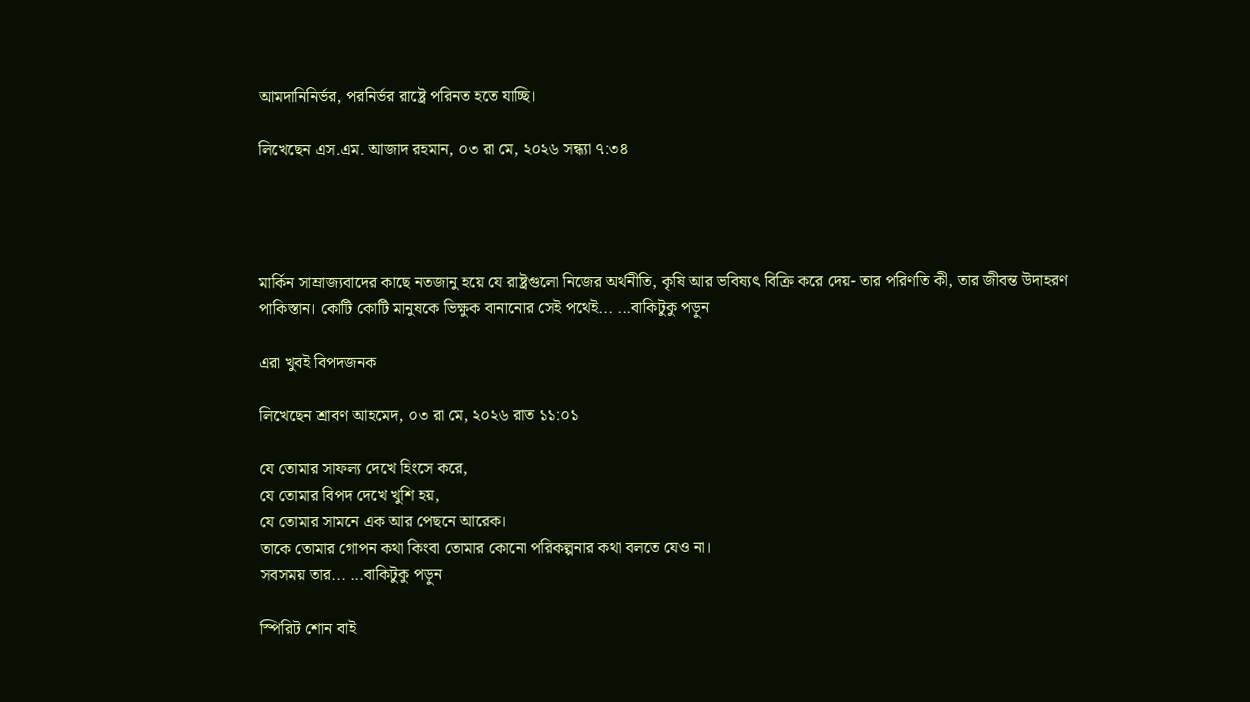আমদানিনির্ভর, পরনির্ভর রাষ্ট্রে পরিনত হতে যাচ্ছি।

লিখেছেন এস.এম. আজাদ রহমান, ০৩ রা মে, ২০২৬ সন্ধ্যা ৭:৩৪




মার্কিন সাম্রাজ্যবাদের কাছে নতজানু হয়ে যে রাষ্ট্রগুলো নিজের অর্থনীতি, কৃষি আর ভবিষ্যৎ বিক্রি করে দেয়- তার পরিণতি কী, তার জীবন্ত উদাহরণ পাকিস্তান। কোটি কোটি মানুষকে ভিক্ষুক বানানোর সেই পথেই... ...বাকিটুকু পড়ুন

এরা খুবই বিপদজনক

লিখেছেন শ্রাবণ আহমেদ, ০৩ রা মে, ২০২৬ রাত ১১:০১

যে তোমার সাফল্য দেখে হিংসে করে,
যে তোমার বিপদ দেখে খুশি হয়,
যে তোমার সামনে এক আর পেছনে আরেক।
তাকে তোমার গোপন কথা কিংবা তোমার কোনো পরিকল্পনার কথা বলতে যেও না।
সবসময় তার... ...বাকিটুকু পড়ুন

স্পিরিট শোন বাই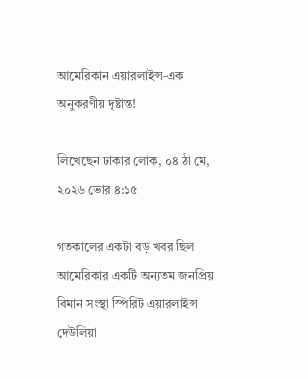আমেরিকান এয়ারলাইন্স-এক অনুকরণীয় দৃষ্টান্ত!

লিখেছেন ঢাকার লোক, ০৪ ঠা মে, ২০২৬ ভোর ৪:১৫

গতকালের একটা বড় খবর ছিল আমেরিকার একটি অন্যতম জনপ্রিয় বিমান সংস্থা স্পিরিট এয়ারলাইন্স দেউলিয়া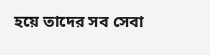হয়ে তাদের সব সেবা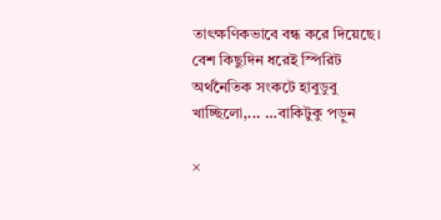তাৎক্ষণিকভাবে বন্ধ করে দিয়েছে। বেশ কিছুদিন ধরেই স্পিরিট অর্থনৈতিক সংকটে হাবুডুবু খাচ্ছিলো,... ...বাকিটুকু পড়ুন

×